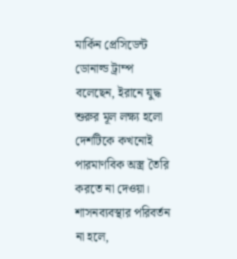মার্কিন প্রেসিডেন্ট ডোনাল্ড ট্রাম্প বলেছেন, ইরানে যুদ্ধ শুরুর মূল লক্ষ্য হলো দেশটিকে কখনোই পারমাণবিক অস্ত্র তৈরি করতে না দেওয়া। শাসনব্যবস্থার পরিবর্তন না হলে,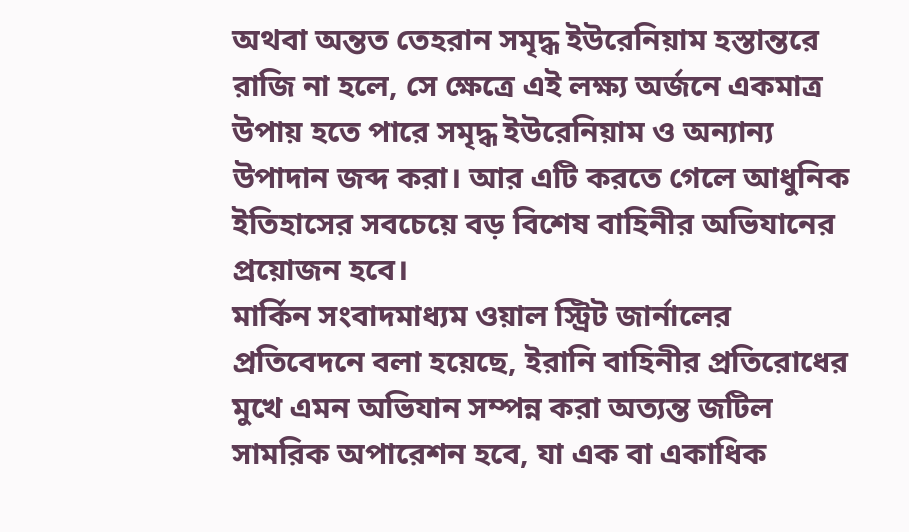অথবা অন্তত তেহরান সমৃদ্ধ ইউরেনিয়াম হস্তান্তরে রাজি না হলে, সে ক্ষেত্রে এই লক্ষ্য অর্জনে একমাত্র উপায় হতে পারে সমৃদ্ধ ইউরেনিয়াম ও অন্যান্য উপাদান জব্দ করা। আর এটি করতে গেলে আধুনিক ইতিহাসের সবচেয়ে বড় বিশেষ বাহিনীর অভিযানের প্রয়োজন হবে।
মার্কিন সংবাদমাধ্যম ওয়াল স্ট্রিট জার্নালের প্রতিবেদনে বলা হয়েছে, ইরানি বাহিনীর প্রতিরোধের মুখে এমন অভিযান সম্পন্ন করা অত্যন্ত জটিল সামরিক অপারেশন হবে, যা এক বা একাধিক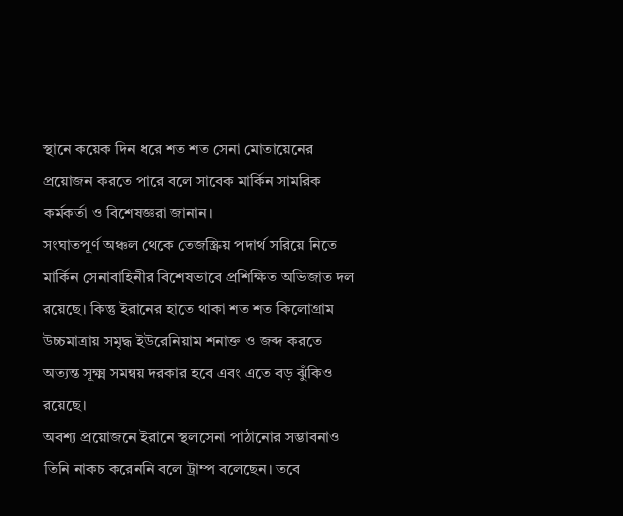স্থানে কয়েক দিন ধরে শত শত সেনা মোতায়েনের প্রয়োজন করতে পারে বলে সাবেক মার্কিন সামরিক কর্মকর্তা ও বিশেষজ্ঞরা জানান।
সংঘাতপূর্ণ অঞ্চল থেকে তেজস্ক্রিয় পদার্থ সরিয়ে নিতে মার্কিন সেনাবাহিনীর বিশেষভাবে প্রশিক্ষিত অভিজাত দল রয়েছে। কিন্তু ইরানের হাতে থাকা শত শত কিলোগ্রাম উচ্চমাত্রায় সমৃদ্ধ ইউরেনিয়াম শনাক্ত ও জব্দ করতে অত্যন্ত সূক্ষ্ম সমন্বয় দরকার হবে এবং এতে বড় ঝুঁকিও রয়েছে।
অবশ্য প্রয়োজনে ইরানে স্থলসেনা পাঠানোর সম্ভাবনাও তিনি নাকচ করেননি বলে ট্রাম্প বলেছেন। তবে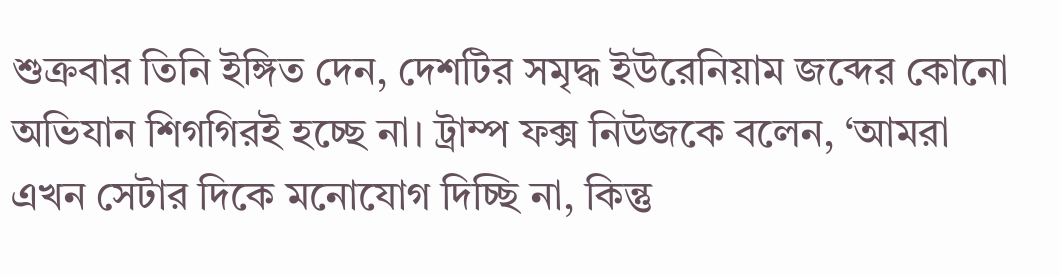শুক্রবার তিনি ইঙ্গিত দেন, দেশটির সমৃদ্ধ ইউরেনিয়াম জব্দের কোনো অভিযান শিগগিরই হচ্ছে না। ট্রাম্প ফক্স নিউজকে বলেন, ‘আমরা এখন সেটার দিকে মনোযোগ দিচ্ছি না, কিন্তু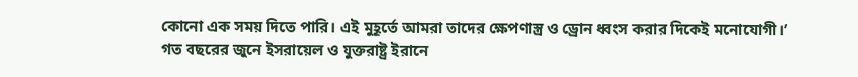কোনো এক সময় দিতে পারি। এই মুহূর্তে আমরা তাদের ক্ষেপণাস্ত্র ও ড্রোন ধ্বংস করার দিকেই মনোযোগী।’
গত বছরের জুনে ইসরায়েল ও যুক্তরাষ্ট্র ইরানে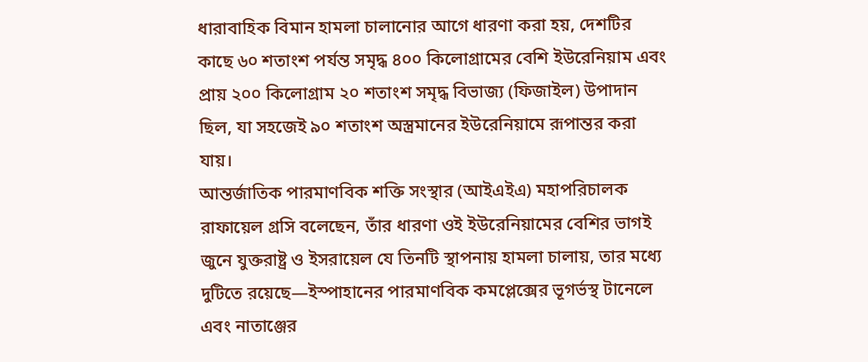ধারাবাহিক বিমান হামলা চালানোর আগে ধারণা করা হয়, দেশটির কাছে ৬০ শতাংশ পর্যন্ত সমৃদ্ধ ৪০০ কিলোগ্রামের বেশি ইউরেনিয়াম এবং প্রায় ২০০ কিলোগ্রাম ২০ শতাংশ সমৃদ্ধ বিভাজ্য (ফিজাইল) উপাদান ছিল, যা সহজেই ৯০ শতাংশ অস্ত্রমানের ইউরেনিয়ামে রূপান্তর করা যায়।
আন্তর্জাতিক পারমাণবিক শক্তি সংস্থার (আইএইএ) মহাপরিচালক রাফায়েল গ্রসি বলেছেন, তাঁর ধারণা ওই ইউরেনিয়ামের বেশির ভাগই জুনে যুক্তরাষ্ট্র ও ইসরায়েল যে তিনটি স্থাপনায় হামলা চালায়, তার মধ্যে দুটিতে রয়েছে—ইস্পাহানের পারমাণবিক কমপ্লেক্সের ভূগর্ভস্থ টানেলে এবং নাতাঞ্জের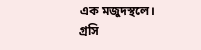এক মজুদস্থলে। গ্রসি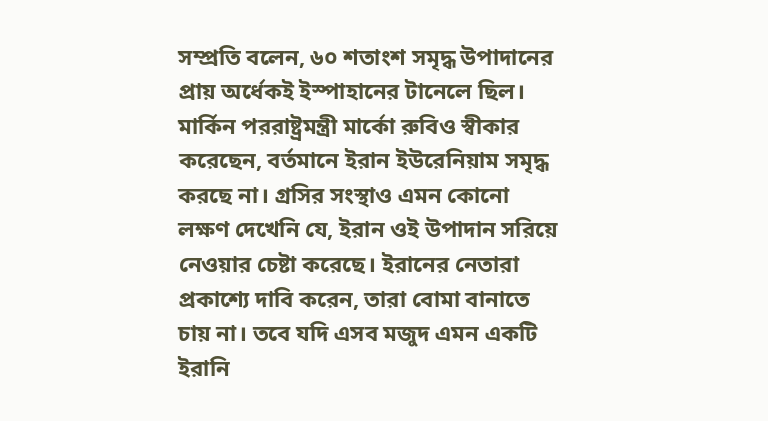সম্প্রতি বলেন, ৬০ শতাংশ সমৃদ্ধ উপাদানের প্রায় অর্ধেকই ইস্পাহানের টানেলে ছিল।
মার্কিন পররাষ্ট্রমন্ত্রী মার্কো রুবিও স্বীকার করেছেন, বর্তমানে ইরান ইউরেনিয়াম সমৃদ্ধ করছে না। গ্রসির সংস্থাও এমন কোনো লক্ষণ দেখেনি যে, ইরান ওই উপাদান সরিয়ে নেওয়ার চেষ্টা করেছে। ইরানের নেতারা প্রকাশ্যে দাবি করেন, তারা বোমা বানাতে চায় না। তবে যদি এসব মজুদ এমন একটি ইরানি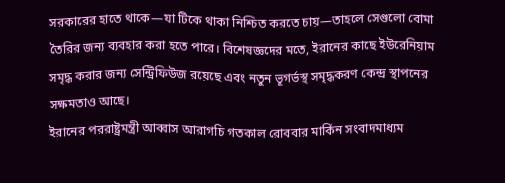সরকারের হাতে থাকে—যা টিকে থাকা নিশ্চিত করতে চায়—তাহলে সেগুলো বোমা তৈরির জন্য ব্যবহার করা হতে পারে। বিশেষজ্ঞদের মতে, ইরানের কাছে ইউরেনিয়াম সমৃদ্ধ করার জন্য সেন্ট্রিফিউজ রয়েছে এবং নতুন ভূগর্ভস্থ সমৃদ্ধকরণ কেন্দ্র স্থাপনের সক্ষমতাও আছে।
ইরানের পররাষ্ট্রমন্ত্রী আব্বাস আরাগচি গতকাল রোববার মার্কিন সংবাদমাধ্যম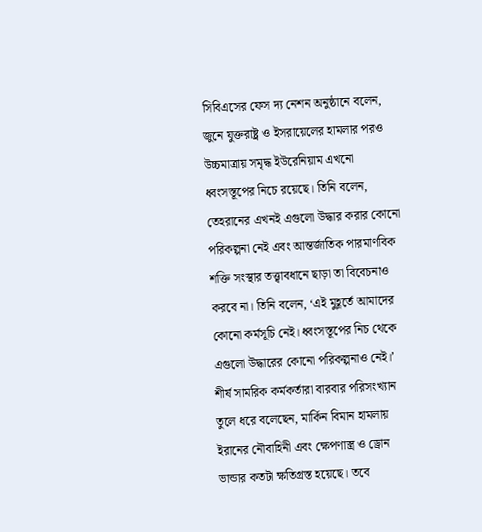সিবিএসের ফেস দ্য নেশন অনুষ্ঠানে বলেন, জুনে যুক্তরাষ্ট্র ও ইসরায়েলের হামলার পরও উচ্চমাত্রায় সমৃদ্ধ ইউরেনিয়াম এখনো ধ্বংসস্তূপের নিচে রয়েছে। তিনি বলেন, তেহরানের এখনই এগুলো উদ্ধার করার কোনো পরিকল্পনা নেই এবং আন্তর্জাতিক পারমাণবিক শক্তি সংস্থার তত্ত্বাবধানে ছাড়া তা বিবেচনাও করবে না। তিনি বলেন, ‘এই মুহূর্তে আমাদের কোনো কর্মসূচি নেই। ধ্বংসস্তূপের নিচ থেকে এগুলো উদ্ধারের কোনো পরিকল্পনাও নেই।’
শীর্ষ সামরিক কর্মকর্তারা বারবার পরিসংখ্যান তুলে ধরে বলেছেন, মার্কিন বিমান হামলায় ইরানের নৌবাহিনী এবং ক্ষেপণাস্ত্র ও ড্রোন ভান্ডার কতটা ক্ষতিগ্রস্ত হয়েছে। তবে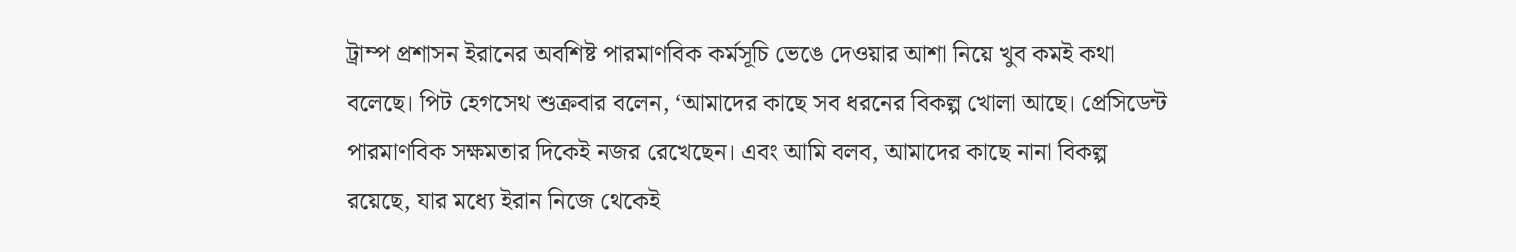ট্রাম্প প্রশাসন ইরানের অবশিষ্ট পারমাণবিক কর্মসূচি ভেঙে দেওয়ার আশা নিয়ে খুব কমই কথা বলেছে। পিট হেগসেথ শুক্রবার বলেন, ‘আমাদের কাছে সব ধরনের বিকল্প খোলা আছে। প্রেসিডেন্ট পারমাণবিক সক্ষমতার দিকেই নজর রেখেছেন। এবং আমি বলব, আমাদের কাছে নানা বিকল্প রয়েছে, যার মধ্যে ইরান নিজে থেকেই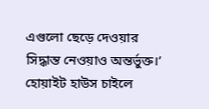এগুলো ছেড়ে দেওয়ার সিদ্ধান্ত নেওয়াও অন্তর্ভুক্ত।’
হোয়াইট হাউস চাইলে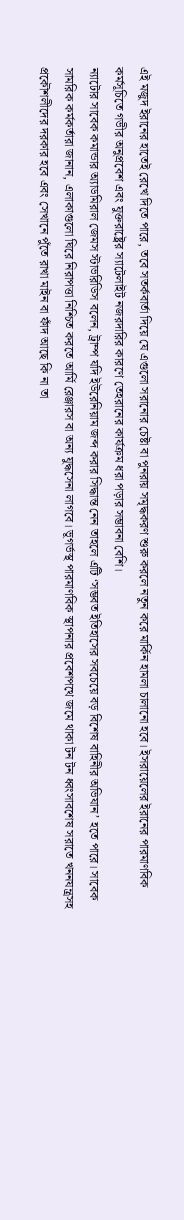এই মজুদ ইরানের হাতেই রেখে দিতে পারে, তবে সতর্কবার্তা দিয়ে যে এগুলো সরানোর চেষ্টা বা পুনরায় সমৃদ্ধকরণ শুরু করলে নতুন করে মার্কিন হামলা চালানো হবে। ইসরায়েলের ইরানের পারমাণবিক কর্মসূচিতে গভীর অনুপ্রবেশ এবং যুক্তরাষ্ট্রের স্যাটেলাইট নজরদারির কারণে তেহরানের কার্যক্রম ধরা পড়ার সম্ভাবনা বেশি।
ন্যাটোর সাবেক কমান্ডার অ্যাডমিরাল জেমস স্টাভরিডিস বলেন, ট্রাম্প যদি ইউরেনিয়াম জব্দ করার সিদ্ধান্ত নেন তাহলে এটি ‘সম্ভবত ইতিহাসের সবচেয়ে বড় বিশেষ বাহিনীর অভিযান’ হতে পারে। সাবেক সামরিক কর্মকর্তারা জানান, এলাকাগুলো ঘিরে নিরাপত্তা নিশ্চিত করতে আর্মি রেঞ্জারস বা অন্য যুদ্ধসেনা লাগবে। ভূগর্ভস্থ পারমাণবিক স্থাপনার প্রবেশপথে জমে থাকা টন টন ধ্বংসাবশেষ সরাতে খননযন্ত্রসহ প্রকৌশলীদের দরকার হবে এবং সেখানে পুঁতে রাখা মাইন বা ফাঁদ আছে কি না তা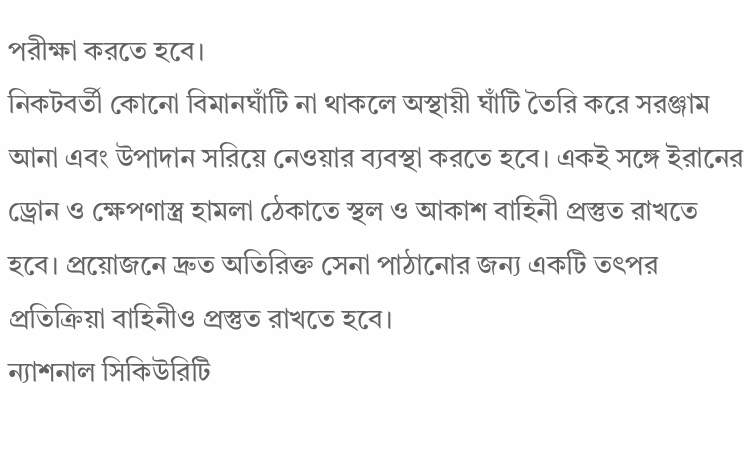পরীক্ষা করতে হবে।
নিকটবর্তী কোনো বিমানঘাঁটি না থাকলে অস্থায়ী ঘাঁটি তৈরি করে সরঞ্জাম আনা এবং উপাদান সরিয়ে নেওয়ার ব্যবস্থা করতে হবে। একই সঙ্গে ইরানের ড্রোন ও ক্ষেপণাস্ত্র হামলা ঠেকাতে স্থল ও আকাশ বাহিনী প্রস্তুত রাখতে হবে। প্রয়োজনে দ্রুত অতিরিক্ত সেনা পাঠানোর জন্য একটি তৎপর প্রতিক্রিয়া বাহিনীও প্রস্তুত রাখতে হবে।
ন্যাশনাল সিকিউরিটি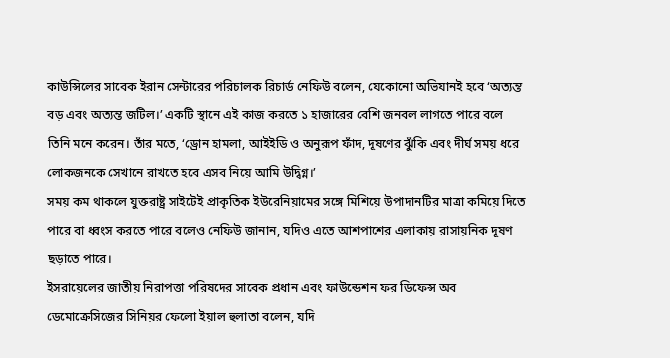কাউন্সিলের সাবেক ইরান সেন্টারের পরিচালক রিচার্ড নেফিউ বলেন, যেকোনো অভিযানই হবে ‘অত্যন্ত বড় এবং অত্যন্ত জটিল।’ একটি স্থানে এই কাজ করতে ১ হাজারের বেশি জনবল লাগতে পারে বলে তিনি মনে করেন। তাঁর মতে, ‘ড্রোন হামলা, আইইডি ও অনুরূপ ফাঁদ, দূষণের ঝুঁকি এবং দীর্ঘ সময় ধরে লোকজনকে সেখানে রাখতে হবে এসব নিয়ে আমি উদ্বিগ্ন।’
সময় কম থাকলে যুক্তরাষ্ট্র সাইটেই প্রাকৃতিক ইউরেনিয়ামের সঙ্গে মিশিয়ে উপাদানটির মাত্রা কমিয়ে দিতে পারে বা ধ্বংস করতে পারে বলেও নেফিউ জানান, যদিও এতে আশপাশের এলাকায় রাসায়নিক দূষণ ছড়াতে পারে।
ইসরায়েলের জাতীয় নিরাপত্তা পরিষদের সাবেক প্রধান এবং ফাউন্ডেশন ফর ডিফেন্স অব ডেমোক্রেসিজের সিনিয়র ফেলো ইয়াল হুলাতা বলেন, যদি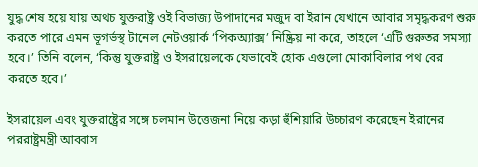যুদ্ধ শেষ হয়ে যায় অথচ যুক্তরাষ্ট্র ওই বিভাজ্য উপাদানের মজুদ বা ইরান যেখানে আবার সমৃদ্ধকরণ শুরু করতে পারে এমন ভূগর্ভস্থ টানেল নেটওয়ার্ক ‘পিকঅ্যাক্স’ নিষ্ক্রিয় না করে, তাহলে ‘এটি গুরুতর সমস্যা হবে।’ তিনি বলেন, ‘কিন্তু যুক্তরাষ্ট্র ও ইসরায়েলকে যেভাবেই হোক এগুলো মোকাবিলার পথ বের করতে হবে।’

ইসরায়েল এবং যুক্তরাষ্ট্রের সঙ্গে চলমান উত্তেজনা নিয়ে কড়া হুঁশিয়ারি উচ্চারণ করেছেন ইরানের পররাষ্ট্রমন্ত্রী আব্বাস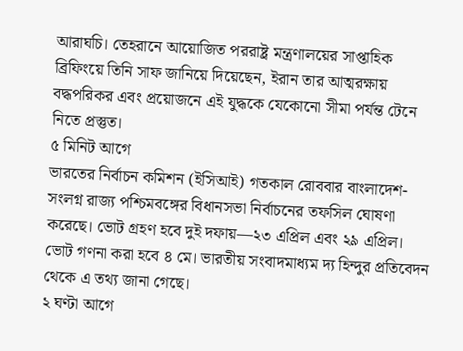আরাঘচি। তেহরানে আয়োজিত পররাষ্ট্র মন্ত্রণালয়ের সাপ্তাহিক ব্রিফিংয়ে তিনি সাফ জানিয়ে দিয়েছেন, ইরান তার আত্মরক্ষায় বদ্ধপরিকর এবং প্রয়োজনে এই যুদ্ধকে যেকোনো সীমা পর্যন্ত টেনে নিতে প্রস্তুত।
৫ মিনিট আগে
ভারতের নির্বাচন কমিশন (ইসিআই) গতকাল রোববার বাংলাদেশ-সংলগ্ন রাজ্য পশ্চিমবঙ্গের বিধানসভা নির্বাচনের তফসিল ঘোষণা করেছে। ভোট গ্রহণ হবে দুই দফায়—২৩ এপ্রিল এবং ২৯ এপ্রিল। ভোট গণনা করা হবে ৪ মে। ভারতীয় সংবাদমাধ্যম দ্য হিন্দুর প্রতিবেদন থেকে এ তথ্য জানা গেছে।
২ ঘণ্টা আগে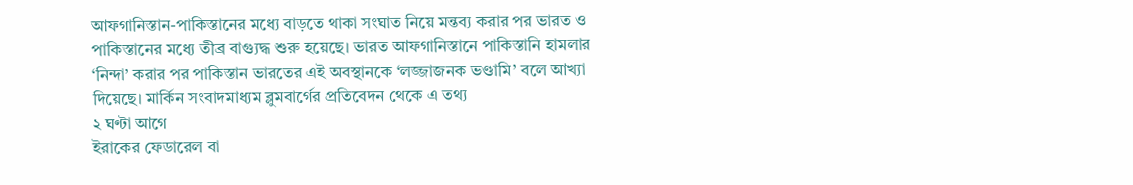আফগানিস্তান-পাকিস্তানের মধ্যে বাড়তে থাকা সংঘাত নিয়ে মন্তব্য করার পর ভারত ও পাকিস্তানের মধ্যে তীব্র বাগ্যুদ্ধ শুরু হয়েছে। ভারত আফগানিস্তানে পাকিস্তানি হামলার ‘নিন্দা’ করার পর পাকিস্তান ভারতের এই অবস্থানকে ‘লজ্জাজনক ভণ্ডামি’ বলে আখ্যা দিয়েছে। মার্কিন সংবাদমাধ্যম ব্লুমবার্গের প্রতিবেদন থেকে এ তথ্য
২ ঘণ্টা আগে
ইরাকের ফেডারেল বা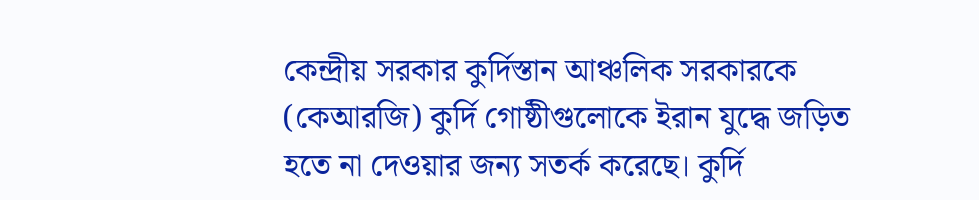কেন্দ্রীয় সরকার কুর্দিস্তান আঞ্চলিক সরকারকে (কেআরজি) কুর্দি গোষ্ঠীগুলোকে ইরান যুদ্ধে জড়িত হতে না দেওয়ার জন্য সতর্ক করেছে। কুর্দি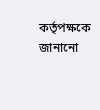কর্তৃপক্ষকে জানানো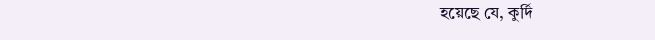হয়েছে যে, কুর্দি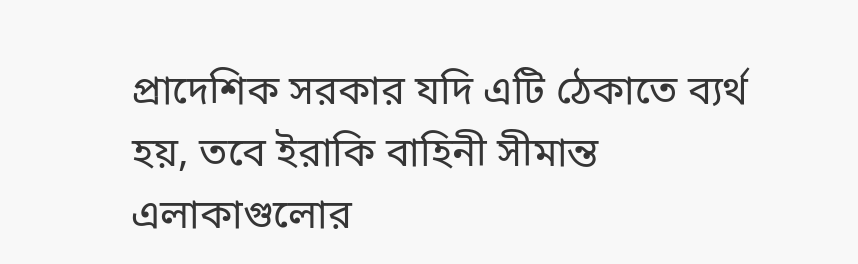প্রাদেশিক সরকার যদি এটি ঠেকাতে ব্যর্থ হয়, তবে ইরাকি বাহিনী সীমান্ত এলাকাগুলোর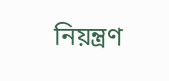নিয়ন্ত্রণ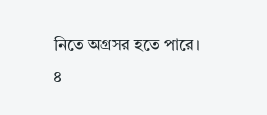নিতে অগ্রসর হতে পারে।
৪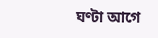ঘণ্টা আগে